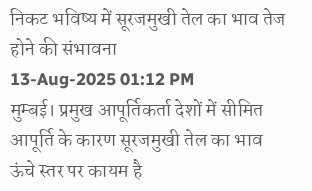निकट भविष्य में सूरजमुखी तेल का भाव तेज होने की संभावना
13-Aug-2025 01:12 PM
मुम्बई। प्रमुख आपूर्तिकर्ता देशों में सीमित आपूर्ति के कारण सूरजमुखी तेल का भाव ऊंचे स्तर पर कायम है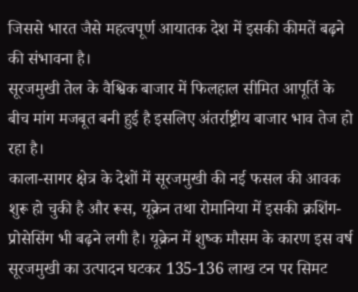जिससे भारत जैसे महत्वपूर्ण आयातक देश में इसकी कीमतें बढ़ने की संभावना है।
सूरजमुखी तेल के वैश्विक बाजार में फिलहाल सीमित आपूर्ति के बीच मांग मजबूत बनी हुई है इसलिए अंतर्राष्ट्रीय बाजार भाव तेज हो रहा है।
काला-सागर क्षेत्र के देशों में सूरजमुखी की नई फसल की आवक शुरू हो चुकी है और रूस, यूक्रेन तथा रोमानिया में इसकी क्रशिंग-प्रोसेसिंग भी बढ़ने लगी है। यूक्रेन में शुष्क मौसम के कारण इस वर्ष सूरजमुखी का उत्पादन घटकर 135-136 लाख टन पर सिमट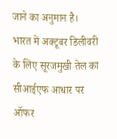जाने का अनुमान है।
भारत में अक्टूबर डिलीवरी के लिए सूरजमुखी तेल का सीआईएफ आधार पर ऑफर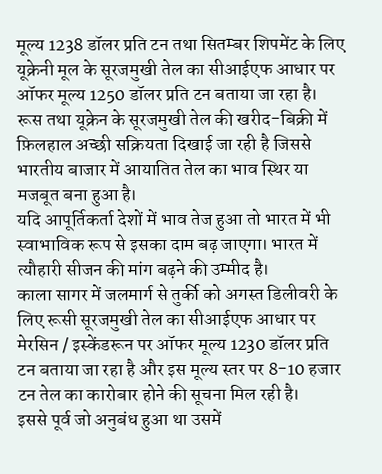मूल्य 1238 डॉलर प्रति टन तथा सितम्बर शिपमेंट के लिए यूक्रेनी मूल के सूरजमुखी तेल का सीआईएफ आधार पर ऑफर मूल्य 1250 डॉलर प्रति टन बताया जा रहा है।
रूस तथा यूक्रेन के सूरजमुखी तेल की खरीद-बिक्री में फ़िलहाल अच्छी सक्रियता दिखाई जा रही है जिससे भारतीय बाजार में आयातित तेल का भाव स्थिर या मजबूत बना हुआ है।
यदि आपूर्तिकर्ता देशों में भाव तेज हुआ तो भारत में भी स्वाभाविक रूप से इसका दाम बढ़ जाएगा। भारत में त्यौहारी सीजन की मांग बढ़ने की उम्मीद है।
काला सागर में जलमार्ग से तुर्की को अगस्त डिलीवरी के लिए रूसी सूरजमुखी तेल का सीआईएफ आधार पर मेरसिन / इस्केंडरून पर ऑफर मूल्य 1230 डॉलर प्रति टन बताया जा रहा है और इस मूल्य स्तर पर 8-10 हजार टन तेल का कारोबार होने की सूचना मिल रही है।
इससे पूर्व जो अनुबंध हुआ था उसमें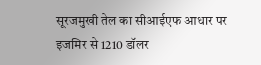सूरजमुखी तेल का सीआईएफ आधार पर इजमिर से 1210 डॉलर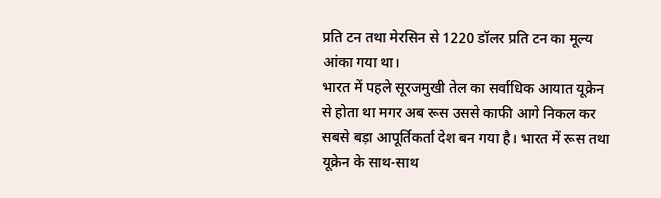प्रति टन तथा मेरसिन से 1220 डॉलर प्रति टन का मूल्य आंका गया था।
भारत में पहले सूरजमुखी तेल का सर्वाधिक आयात यूक्रेन से होता था मगर अब रूस उससे काफी आगे निकल कर सबसे बड़ा आपूर्तिकर्ता देश बन गया है। भारत में रूस तथा यूक्रेन के साथ-साथ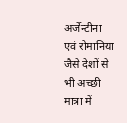अर्जेन्टीना एवं रोमानिया जैसे देशों से भी अच्छी मात्रा में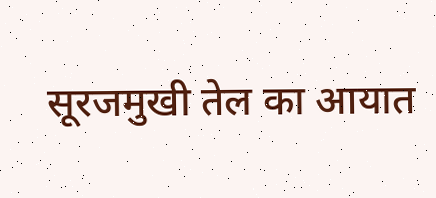सूरजमुखी तेल का आयात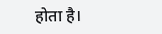होता है।